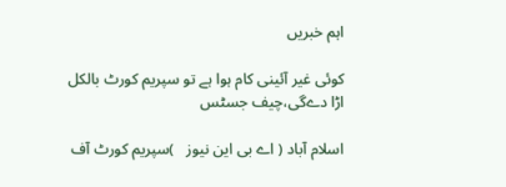اہم خبریں

کوئی غیر آئینی کام ہوا ہے تو سپریم کورٹ بالکل اڑا دےگی،چیف جسٹس

اسلام آباد ( اے بی این نیوز   )سپریم کورٹ آف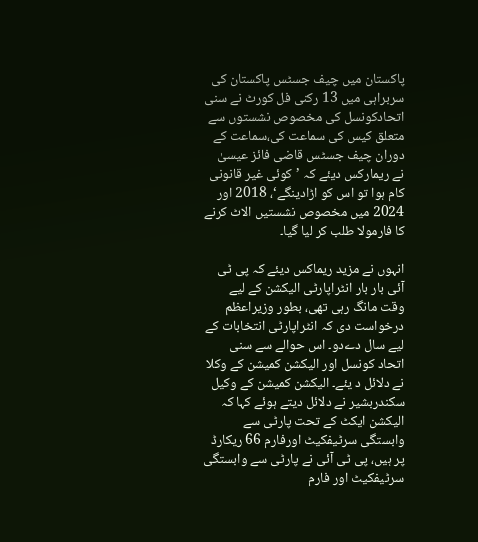پاکستان میں چیف جسٹس پاکستان کی سربراہی میں 13 رکنی فل کورٹ نے سنی اتحادکونسل کی مخصوص نشستوں سے متعلق کیس کی سماعت کی،سماعت کے دوران چیف جسٹس قاضی فائز عیسیٰ نے ریمارکس دیئے کہ ’کوئی غیر قانونی کام ہوا تو اس کو اڑادینگے‘، 2018 اور 2024 میں مخصوص نشستیں الاٹ کرنے کا فارمولا طلب کر لیا گیا۔

انہوں نے مزید ریماکس دیئے کہ پی ٹی آئی بار بار انٹراپارٹی الیکشن کے لیے وقت مانگ رہی تھی، بطور وزیراعظم درخواست دی کہ انٹراپارٹی انتخابات کے لیے سال دےدو۔ اس حوالے سے سنی اتحاد کونسل اور الیکشن کمیشن کے وکلا نے دلائل د یئے۔ الیکشن کمیشن کے وکیل سکندربشیر نے دلائل دیتے ہوئے کہا کہ الیکشن ایکٹ کے تحت پارٹی سے وابستگی سرٹیفکیٹ اورفارم 66 ریکارڈ پر ہیں، پی ٹی آئی نے پارٹی سے وابستگی سرٹیفکیٹ اور فارم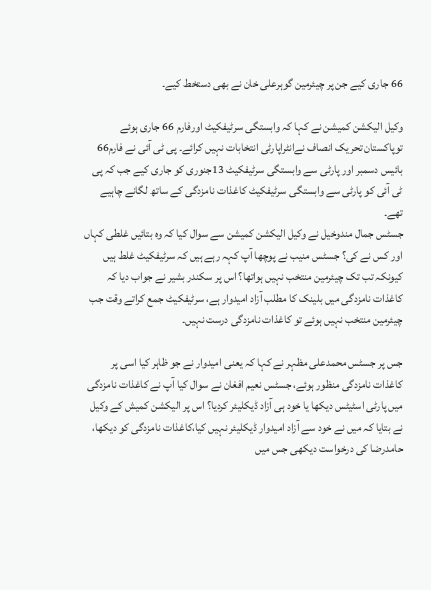66 جاری کیے جن پر چیئرمین گوہرعلی خان نے بھی دستخط کیے۔

وکیل الیکشن کمیشن نے کہا کہ وابستگی سرٹیفکیٹ اورفارم 66 جاری ہوئے توپاکستان تحریک انصاف نےانٹراپارٹی انتخابات نہیں کرائے۔ پی ٹی آئی نے فارم66 بائیس دسمبر اور پارٹی سے وابستگی سرٹیفکیٹ 13جنوری کو جاری کیے جب کہ پی ٹی آئی کو پارٹی سے وابستگی سرٹیفکیٹ کاغذات نامزدگی کے ساتھ لگانے چاہیے تھے۔
جسٹس جمال مندوخیل نے وکیل الیکشن کمیشن سے سوال کیا کہ وہ بتائیں غلطی کہاں اور کس نے کی؟ جسٹس منیب نے پوچھا آپ کہہ رہے ہیں کہ سرٹیفکیٹ غلط ہیں کیونکہ تب تک چیئرمین منتخب نہیں ہواتھا؟ اس پر سکندر بشیر نے جواب دیا کہ کاغذات نامزدگی میں بلینک کا مطلب آزاد امیدوار ہے، سرٹیفکیٹ جمع کراتے وقت جب چیئرمین منتخب نہیں ہوئے تو کاغذات نامزدگی درست نہیں۔

جس پر جسٹس محمدعلی مظہر نے کہا کہ یعنی امیدوار نے جو ظاہر کیا اسی پر کاغذات نامزدگی منظور ہوئے، جسٹس نعیم افغان نے سوال کیا آپ نے کاغذات نامزدگی میں پارٹی اسٹیٹس دیکھا یا خود ہی آزاد ڈیکلیئر کردیا؟ اس پر الیکشن کمیش کے وکیل نے بتایا کہ میں نے خود سے آزاد امیدوار ڈیکلیئر نہیں کیا،کاغذات نامزدگی کو دیکھا، حامدرضا کی درخواست دیکھی جس میں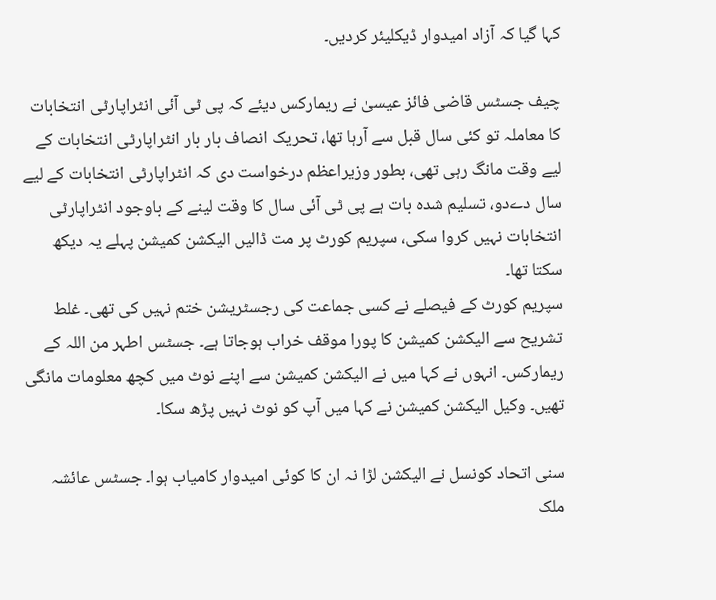کہا گیا کہ آزاد امیدوار ڈیکلیئر کردیں۔

چیف جسٹس قاضی فائز عیسیٰ نے ریمارکس دیئے کہ پی ٹی آئی انٹراپارٹی انتخابات کا معاملہ تو کئی سال قبل سے آرہا تھا، تحریک انصاف بار بار انٹراپارٹی انتخابات کے لیے وقت مانگ رہی تھی، بطور وزیراعظم درخواست دی کہ انٹراپارٹی انتخابات کے لیے سال دےدو، تسلیم شدہ بات ہے پی ٹی آئی سال کا وقت لینے کے باوجود انٹراپارٹی انتخابات نہیں کروا سکی، سپریم کورٹ پر مت ڈالیں الیکشن کمیشن پہلے یہ دیکھ سکتا تھا۔
سپریم کورٹ کے فیصلے نے کسی جماعت کی رجسٹریشن ختم نہیں کی تھی۔ غلط تشریح سے الیکشن کمیشن کا پورا موقف خراب ہوجاتا ہے۔ جسٹس اطہر من اللہ کے ریمارکس۔ انہوں نے کہا میں نے الیکشن کمیشن سے اپنے نوٹ میں کچھ معلومات مانگی تھیں۔ وکیل الیکشن کمیشن نے کہا میں آپ کو نوٹ نہیں پڑھ سکا۔

سنی اتحاد کونسل نے الیکشن لڑا نہ ان کا کوئی امیدوار کامیاب ہوا۔ جسٹس عائشہ ملک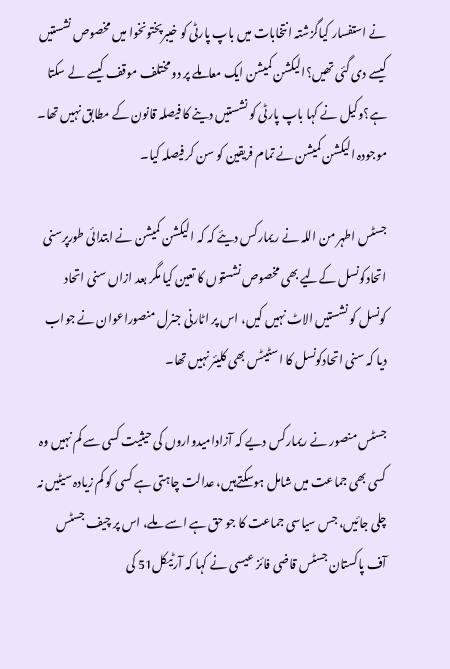نے استفسار کیاگزشتہ انتخابات میں باپ پارٹی کو خیبرپختونخوا میں مخصوص نشستیں کیسے دی گئی تھیں؟الیکشن کمیشن ایک معاملے پر دو مختلف موقف کیسے لے سکتا ہے؟وکیل نے کہا باپ پارٹی کو نشستیں دینے کا فیصلہ قانون کے مطابق نہیں تھا۔ موجودہ الیکشن کمیشن نے تمام فریقین کو سن کر فیصلہ کیا۔

جسٹس اطہر من اللہ نے ریمارکس دیئے کہ کہ الیکشن کمیشن نے ابتدائی طورپرسنی اتحادکونسل کےلیے بھی مخصوص نشستوں کا تعین کیا مگر بعد ازاں سنی اتحاد کونسل کو نشستیں الاٹ نہیں کیں، اس پر اٹارنی جنرل منصوراعوان نے جواب دیا کہ سنی اتحادکونسل کا اسٹیٹس بھی کلیئر نہیں تھا۔

جسٹس منصور نے ریمارکس دیے کہ آزادامیدواروں کی حیثیت کسی سے کم نہیں وہ کسی بھی جماعت میں شامل ہوسکتےہیں، عدالت چاہتی ہے کسی کو کم زیادہ سیٹیں نہ چلی جائیں، جس سیاسی جماعت کا جو حق ہے اسے ملے، اس پر چیف جسٹس آف پاکستان جسٹس قاضی فائز عیسی نے کہا کہ آرٹیکل51 کی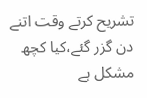تشریح کرتے وقت اتنے دن گزر گئے،کیا کچھ مشکل ہے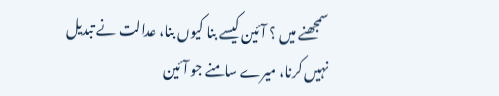سمجھنے میں ؟ آئین کیسے بنا کیوں بنا، عدالت نے تبدیل نہیں کرنا، میرے سامنے جو آئین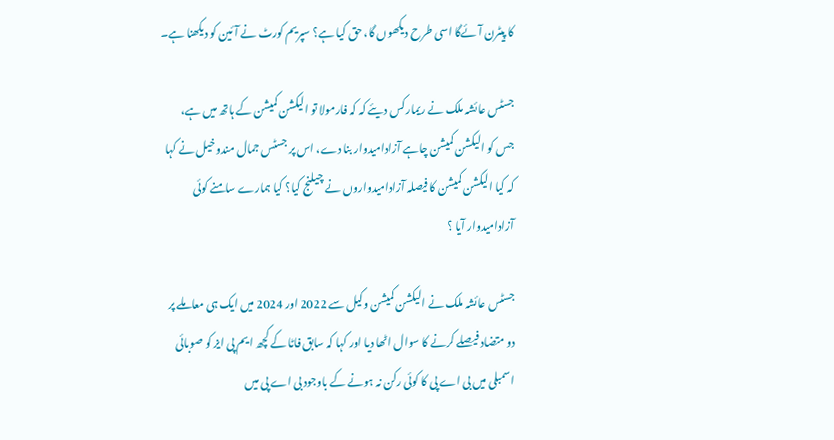کا پیٹرن آئےگا اسی طرح دیکھوں گا، حق کیا ہے؟ سپریم کورٹ نے آئین کو دیکھنا ہے۔

جسٹس عائشہ ملک نے ریمارکس دیئے کہ کہ فارمولا تو الیکشن کمیشن کے ہاتھ میں ہے، جس کو الیکشن کمیشن چاہے آزادامیدوار بنا دے، اس پر جسٹس جمال مندوخیل نے کہا کہ کیا الیکشن کمیشن کا فیصلہ آزادامیدواروں نے چیلنج کیا؟ کیا ہمارے سامنے کوئی آزادامیدوار آیا ؟

جسٹس عائشہ ملک نے الیکشن کمیشن وکیل سے 2022 اور 2024 میں ایک ہی معاملے پر دو متضاد فیصلے کرنے کا سوال اٹھا دیا اور کہا کہ سابق فاٹا کے کچھ ایم پی ایز کو صوبائی اسمبلی میں بی اے پی کا کوئی رکن نہ ہونے کے باوجود بی اے پی میں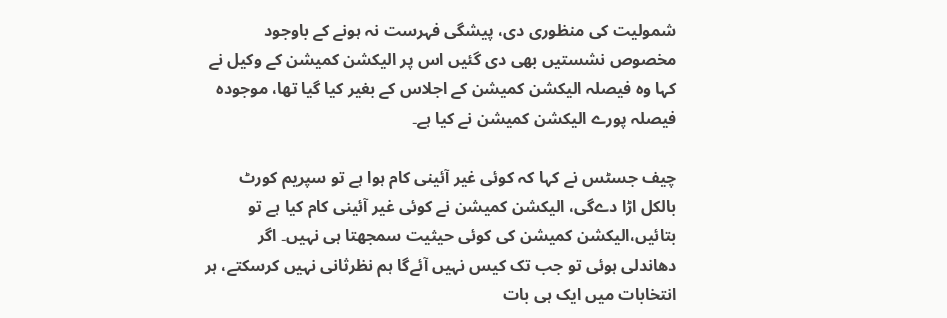شمولیت کی منظوری دی، پیشگی فہرست نہ ہونے کے باوجود مخصوص نشستیں بھی دی گئیں اس پر الیکشن کمیشن کے وکیل نے کہا وہ فیصلہ الیکشن کمیشن کے اجلاس کے بغیر کیا گیا تھا، موجودہ فیصلہ پورے الیکشن کمیشن نے کیا ہے۔

چیف جسٹس نے کہا کہ کوئی غیر آئینی کام ہوا ہے تو سپریم کورٹ بالکل اڑا دےگی، الیکشن کمیشن نے کوئی غیر آئینی کام کیا ہے تو بتائیں،الیکشن کمیشن کی کوئی حیثیت سمجھتا ہی نہیں۔ اگر دھاندلی ہوئی تو جب تک کیس نہیں آئےگا ہم نظرثانی نہیں کرسکتے، ہر انتخابات میں ایک ہی بات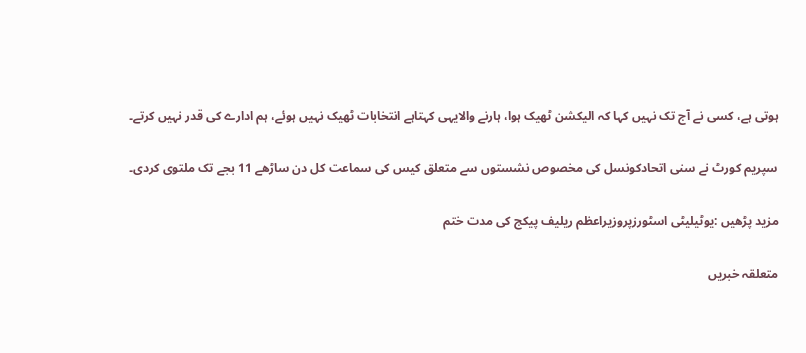ہوتی ہے، کسی نے آج تک نہیں کہا کہ الیکشن ٹھیک ہوا، ہارنے والایہی کہتاہے انتخابات ٹھیک نہیں ہوئے، ہم ادارے کی قدر نہیں کرتے۔

سپریم کورٹ نے سنی اتحادکونسل کی مخصوص نشستوں سے متعلق کیس کی سماعت کل دن ساڑھے 11 بجے تک ملتوی کردی۔

مزید پڑھیں :یوٹیلیٹی اسٹورزپروزیراعظم ریلیف پیکج کی مدت ختم

متعلقہ خبریں